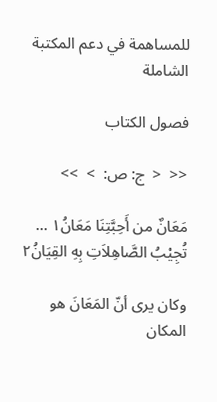للمساهمة في دعم المكتبة الشاملة

فصول الكتاب

<<  <  ج: ص:  >  >>

مَعَانٌ من أَحِبَّتِنَا مَعَانُ١ ... تُجِيْبُ الصَّاهِلاَتِ بِهِ القِيَانُ٢

وكان يرى أنّ المَعَانَ هو المكان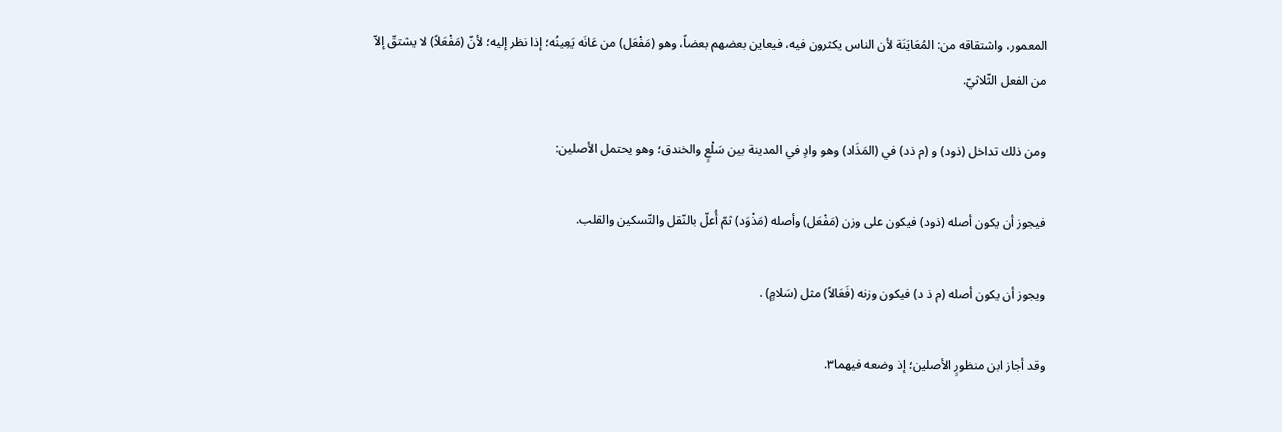المعمور، واشتقاقه من: المُعَايَنَة لأن الناس يكثرون فيه، فيعاين بعضهم بعضاً، وهو (مَفْعَل) من عَانَه يَعِينُه؛ إذا نظر إليه؛ لأنّ (مَفْعَلاً) لا يشتقّ إلاّ من الفعل الثّلاثيّ.

ومن ذلك تداخل (ذود) و (م ذد) في (المَذَاد) وهو وادٍ في المدينة بين سَلْعٍ والخندق؛ وهو يحتمل الأصلين:

فيجوز أن يكون أصله (ذود) فيكون على وزن (مَفْعَل) وأصله (مَذْوَد) ثمّ أُعلّ بالنّقل والتّسكين والقلب.

ويجوز أن يكون أصله (م ذ د) فيكون وزنه (فَعَالاً) مثل (سَلامٍ) .

وقد أجاز ابن منظورٍ الأصلين؛ إذ وضعه فيهما٣.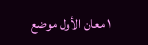١ معان الأول موضع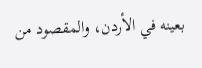بعينه في الأردن، والمقصود من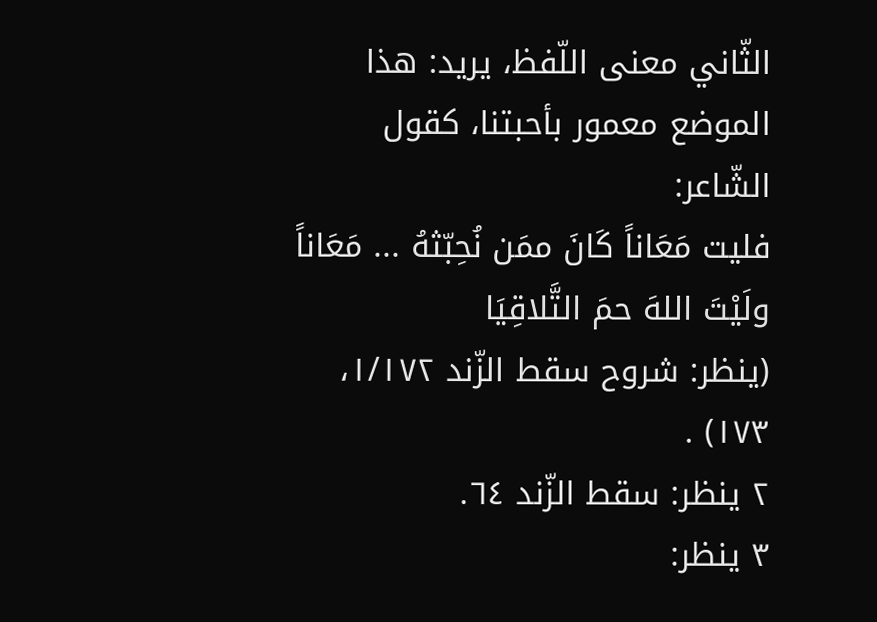الثّاني معنى اللّفظ، يريد: هذا الموضع معمور بأحبتنا، كقول الشّاعر:
فليت مَعَاناً كَانَ ممَن نُحِبّثهُ ... مَعَاناً ولَيْتَ اللهَ حمَ التَّلاقِيَا
(ينظر: شروح سقط الزّند ١/١٧٢، ١٧٣) .
٢ ينظر: سقط الزّند ٦٤.
٣ ينظر: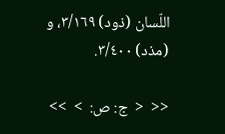اللّسان (ذود) ٣/١٦٩، و (مذد) ٣/٤٠٠.

<<  <  ج: ص:  >  >>